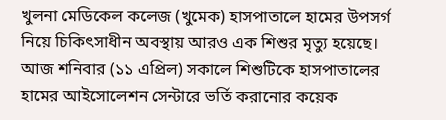খুলনা মেডিকেল কলেজ (খুমেক) হাসপাতালে হামের উপসর্গ নিয়ে চিকিৎসাধীন অবস্থায় আরও এক শিশুর মৃত্যু হয়েছে। আজ শনিবার (১১ এপ্রিল) সকালে শিশুটিকে হাসপাতালের হামের আইসোলেশন সেন্টারে ভর্তি করানোর কয়েক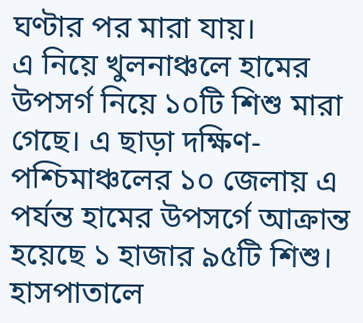ঘণ্টার পর মারা যায়।
এ নিয়ে খুলনাঞ্চলে হামের উপসর্গ নিয়ে ১০টি শিশু মারা গেছে। এ ছাড়া দক্ষিণ-পশ্চিমাঞ্চলের ১০ জেলায় এ পর্যন্ত হামের উপসর্গে আক্রান্ত হয়েছে ১ হাজার ৯৫টি শিশু। হাসপাতালে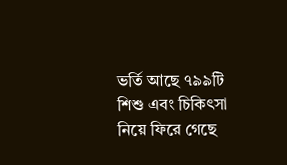ভর্তি আছে ৭৯৯টি শিশু এবং চিকিৎসা নিয়ে ফিরে গেছে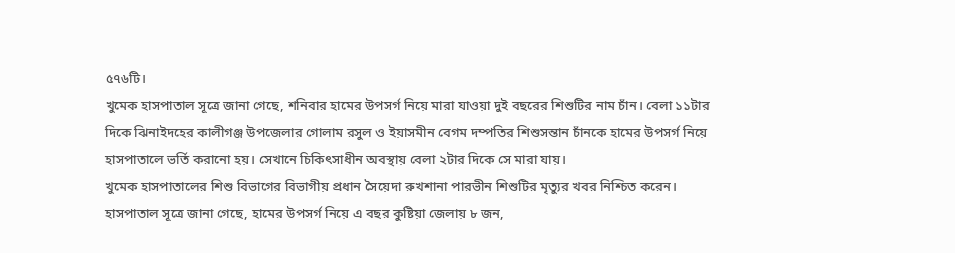৫৭৬টি।
খুমেক হাসপাতাল সূত্রে জানা গেছে, শনিবার হামের উপসর্গ নিয়ে মারা যাওয়া দুই বছরের শিশুটির নাম চাঁন। বেলা ১১টার দিকে ঝিনাইদহের কালীগঞ্জ উপজেলার গোলাম রসুল ও ইয়াসমীন বেগম দম্পতির শিশুসন্তান চাঁনকে হামের উপসর্গ নিয়ে হাসপাতালে ভর্তি করানো হয়। সেখানে চিকিৎসাধীন অবস্থায় বেলা ২টার দিকে সে মারা যায়।
খুমেক হাসপাতালের শিশু বিভাগের বিভাগীয় প্রধান সৈয়েদা রুখশানা পারভীন শিশুটির মৃত্যুর খবর নিশ্চিত করেন।
হাসপাতাল সূত্রে জানা গেছে, হামের উপসর্গ নিয়ে এ বছর কুষ্টিয়া জেলায় ৮ জন,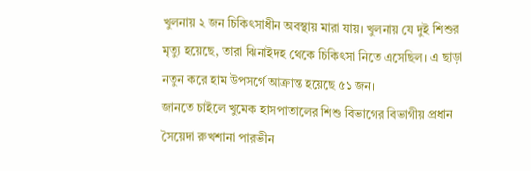খুলনায় ২ জন চিকিৎসাধীন অবস্থায় মারা যায়। খুলনায় যে দুই শিশুর মৃত্যু হয়েছে, তারা ঝিনাইদহ থেকে চিকিৎসা নিতে এসেছিল। এ ছাড়া নতুন করে হাম উপসর্গে আক্রান্ত হয়েছে ৫১ জন।
জানতে চাইলে খুমেক হাসপাতালের শিশু বিভাগের বিভাগীয় প্রধান সৈয়েদা রুখশানা পারভীন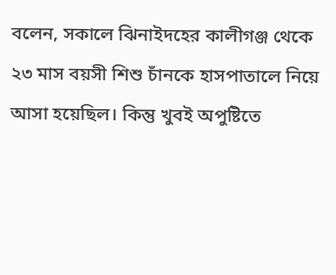বলেন, সকালে ঝিনাইদহের কালীগঞ্জ থেকে ২৩ মাস বয়সী শিশু চাঁনকে হাসপাতালে নিয়ে আসা হয়েছিল। কিন্তু খুবই অপুষ্টিতে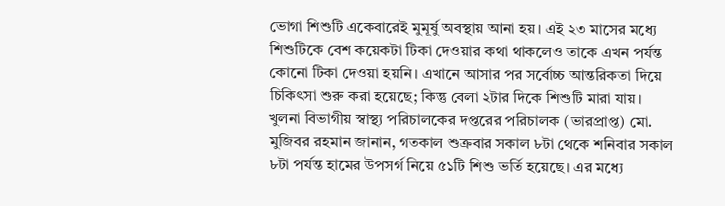ভোগা শিশুটি একেবারেই মুমূর্ষু অবস্থায় আনা হয়। এই ২৩ মাসের মধ্যে শিশুটিকে বেশ কয়েকটা টিকা দেওয়ার কথা থাকলেও তাকে এখন পর্যন্ত কোনো টিকা দেওয়া হয়নি। এখানে আসার পর সর্বোচ্চ আন্তরিকতা দিয়ে চিকিৎসা শুরু করা হয়েছে; কিন্তু বেলা ২টার দিকে শিশুটি মারা যায়।
খুলনা বিভাগীয় স্বাস্থ্য পরিচালকের দপ্তরের পরিচালক (ভারপ্রাপ্ত) মো. মুজিবর রহমান জানান, গতকাল শুক্রবার সকাল ৮টা থেকে শনিবার সকাল ৮টা পর্যন্ত হামের উপসর্গ নিয়ে ৫১টি শিশু ভর্তি হয়েছে। এর মধ্যে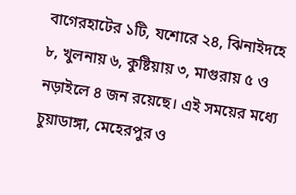বাগেরহাটের ১টি, যশোরে ২৪, ঝিনাইদহে ৮, খুলনায় ৬, কুষ্টিয়ায় ৩, মাগুরায় ৫ ও নড়াইলে ৪ জন রয়েছে। এই সময়ের মধ্যে চুয়াডাঙ্গা, মেহেরপুর ও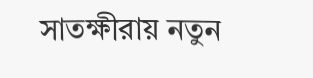সাতক্ষীরায় নতুন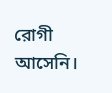রোগী আসেনি।